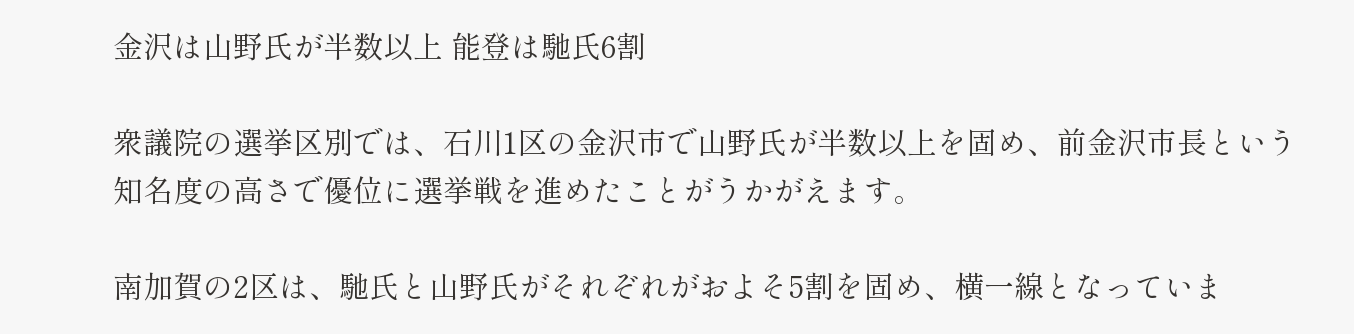金沢は山野氏が半数以上 能登は馳氏6割

衆議院の選挙区別では、石川1区の金沢市で山野氏が半数以上を固め、前金沢市長という知名度の高さで優位に選挙戦を進めたことがうかがえます。

南加賀の2区は、馳氏と山野氏がそれぞれがおよそ5割を固め、横一線となっていま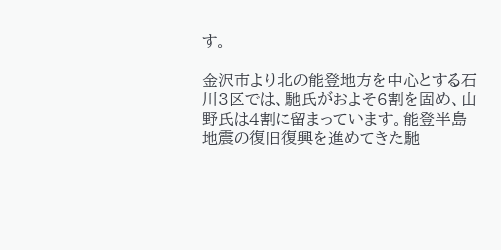す。

金沢市より北の能登地方を中心とする石川3区では、馳氏がおよそ6割を固め、山野氏は4割に留まっています。能登半島地震の復旧復興を進めてきた馳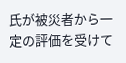氏が被災者から一定の評価を受けて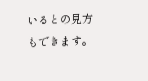いるとの見方もできます。